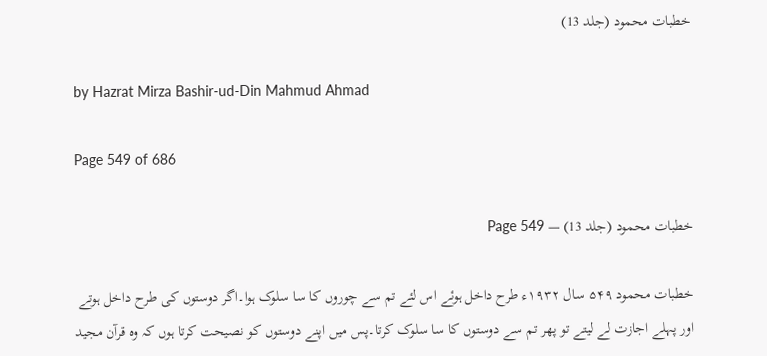خطبات محمود (جلد 13)

by Hazrat Mirza Bashir-ud-Din Mahmud Ahmad

Page 549 of 686

خطبات محمود (جلد 13) — Page 549

خطبات محمود ۵۴۹ سال ۱۹۳۲ء طرح داخل ہوئے اس لئے تم سے چوروں کا سا سلوک ہوا۔اگر دوستوں کی طرح داخل ہوتے اور پہلے اجازت لے لیتے تو پھر تم سے دوستوں کا سا سلوک کرتا۔پس میں اپنے دوستوں کو نصیحت کرتا ہوں کہ وہ قرآن مجید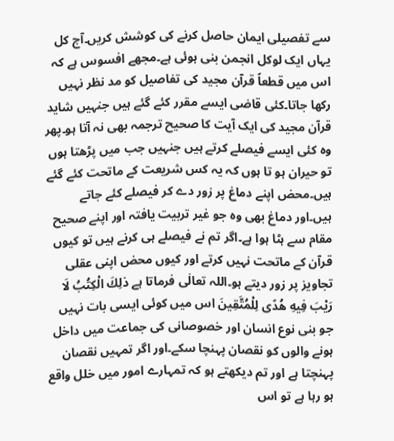سے تفصیلی ایمان حاصل کرنے کی کوشش کریں۔آج کل یہاں ایک لوکل انجمن بنی ہوئی ہے۔مجھے افسوس ہے کہ اس میں قطعاً قرآن مجید کی تفاصیل کو مد نظر نہیں رکھا جاتا۔کئی قاضی ایسے مقرر کئے گئے ہیں جنہیں شاید قرآن مجید کی ایک آیت کا صحیح ترجمہ بھی نہ آتا ہو۔پھر وہ کئی ایسے فیصلے کرتے ہیں جنہیں جب میں پڑھتا ہوں تو حیران ہو تا ہوں کہ یہ کس شریعت کے ماتحت کئے گئے ہیں۔محض اپنے دماغ پر زور دے کر فیصلے کئے جاتے ہیں۔اور دماغ بھی وہ جو غیر تربیت یافتہ اور اپنے صحیح مقام سے ہٹا ہوا ہے۔اگر تم نے فیصلے ہی کرنے ہیں تو کیوں قرآن کے ماتحت نہیں کرتے اور کیوں محض اپنی عقلی تجاویز پر زور دیتے ہو۔اللہ تعالٰی فرماتا ہے ذلِكَ الْكِتُبُ لَا رَيْبَ فِيهِ هُدًى لِلْمُتَّقِينَ اس میں کوئی ایسی بات نہیں جو بنی نوع انسان اور خصوصانی کی جماعت میں داخل ہونے والوں کو نقصان پہنچا سکے۔اور اگر تمہیں نقصان پہنچتا ہے اور تم دیکھتے ہو کہ تمہارے امور میں خلل واقع ہو رہا ہے تو اس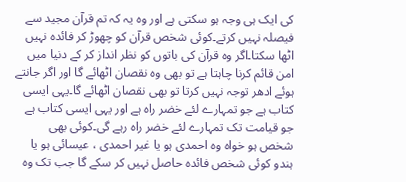کی ایک ہی وجہ ہو سکتی ہے اور وہ یہ کہ تم قرآن مجید سے فیصلہ نہیں کرتے۔کوئی شخص قرآن کو چھوڑ کر فائدہ نہیں اٹھا سکتا۔اگر وہ قرآن کی باتوں کو نظر انداز کر کے دنیا میں امن قائم کرنا چاہتا ہے تو بھی وہ نقصان اٹھائے گا اور اگر جانتے ہوئے ادھر توجہ نہیں کرتا تو بھی نقصان اٹھائے گا۔یہی ایسی کتاب ہے جو تمہارے لئے خضر راہ ہے اور یہی ایسی کتاب ہے جو قیامت تک تمہارے لئے خضر راہ رہے گی۔کوئی بھی شخص ہو خواہ وہ احمدی ہو یا غیر احمدی ، عیسائی ہو یا ہندو کوئی شخص فائدہ حاصل نہیں کر سکے گا جب تک وہ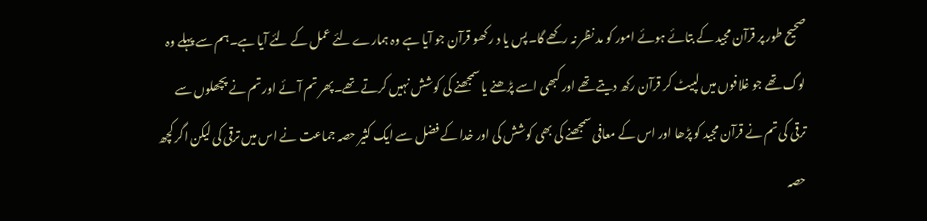صحیح طور پر قرآن مجید کے بتائے ہوئے امور کو مد نظر نہ رکھے گا۔پس یا د ر کھو قرآن جو آیا ہے وہ ہمارے لئے عمل کے لئے آیا ہے۔ہم سے پہلے وہ لوگ تھے جو غلافوں میں لپیٹ کر قرآن رکھ دیتے تھے اور کبھی اسے پڑھنے یا سمجھنے کی کوشش نہیں کرتے تھے۔پھر تم آئے اور تم نے پچھلوں سے ترقی کی تم نے قرآن مجید کو پڑھا اور اس کے معافی سمجھنے کی بھی کوشش کی اور خدا کے فضل سے ایک کثیر حصہ جماعت نے اس میں ترقی کی لیکن اگر کچھ حصہ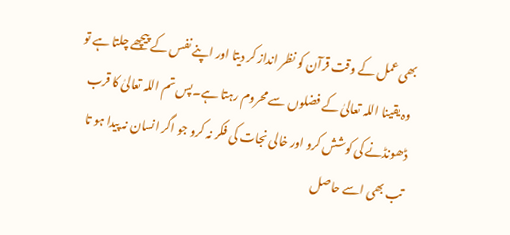بھی عمل کے وقت قرآن کو نظر انداز کر دیتا اور اپنے نفس کے پیچھے چلتا ہے تو وہ یقینا اللہ تعالیٰ کے فضلوں سے محروم رہتا ہے۔پس تم اللہ تعالیٰ کا قرب ڈھونڈنے کی کوشش کرو اور خالی نجات کی فکر نہ کرو جو اگر انسان نہ پیدا ہو تا تب بھی اسے حاصل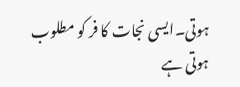ہوتی۔ایسی نجات کا فر کو مطلوب ہوتی ہے